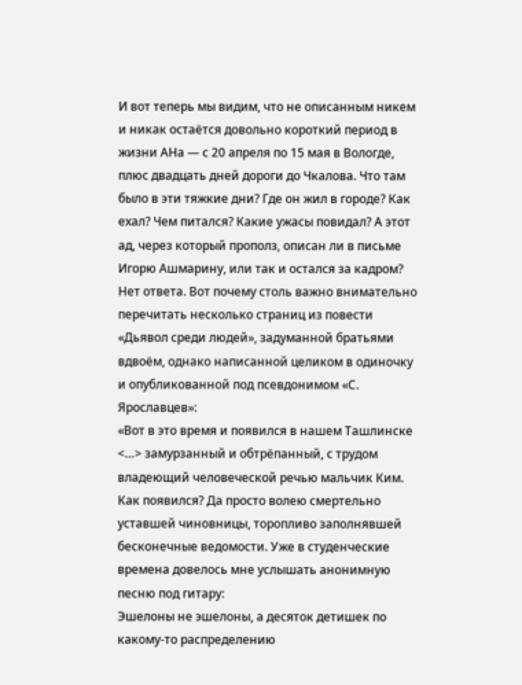И вот теперь мы видим, что не описанным никем и никак остаётся довольно короткий период в жизни АНа — с 20 апреля по 15 мая в Вологде, плюс двадцать дней дороги до Чкалова. Что там было в эти тяжкие дни? Где он жил в городе? Как ехал? Чем питался? Какие ужасы повидал? А этот ад, через который прополз, описан ли в письме Игорю Ашмарину, или так и остался за кадром? Нет ответа. Вот почему столь важно внимательно перечитать несколько страниц из повести «Дьявол среди людей», задуманной братьями вдвоём, однако написанной целиком в одиночку и опубликованной под псевдонимом «С. Ярославцев»:
«Вот в это время и появился в нашем Ташлинске <…> замурзанный и обтрёпанный, с трудом владеющий человеческой речью мальчик Ким. Как появился? Да просто волею смертельно уставшей чиновницы, торопливо заполнявшей бесконечные ведомости. Уже в студенческие времена довелось мне услышать анонимную песню под гитару:
Эшелоны не эшелоны, а десяток детишек по какому-то распределению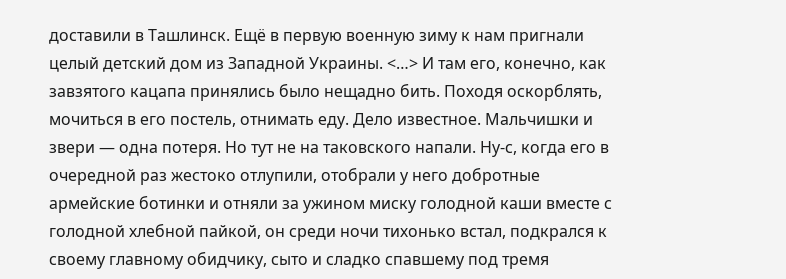доставили в Ташлинск. Ещё в первую военную зиму к нам пригнали целый детский дом из Западной Украины. <…> И там его, конечно, как завзятого кацапа принялись было нещадно бить. Походя оскорблять, мочиться в его постель, отнимать еду. Дело известное. Мальчишки и звери — одна потеря. Но тут не на таковского напали. Ну-с, когда его в очередной раз жестоко отлупили, отобрали у него добротные армейские ботинки и отняли за ужином миску голодной каши вместе с голодной хлебной пайкой, он среди ночи тихонько встал, подкрался к своему главному обидчику, сыто и сладко спавшему под тремя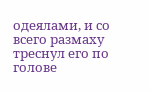одеялами, и со всего размаху треснул его по голове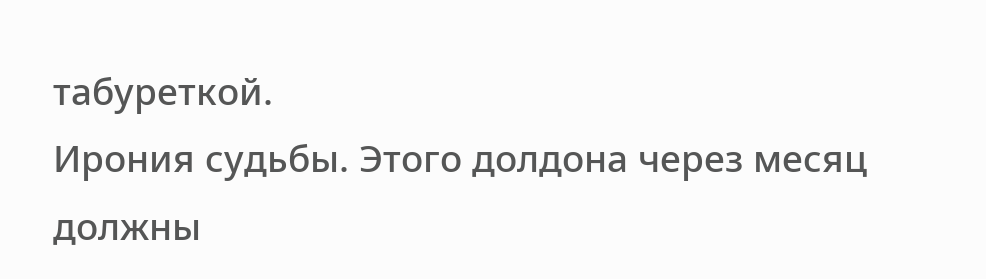табуреткой.
Ирония судьбы. Этого долдона через месяц должны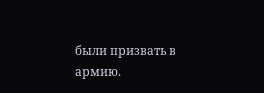были призвать в армию.